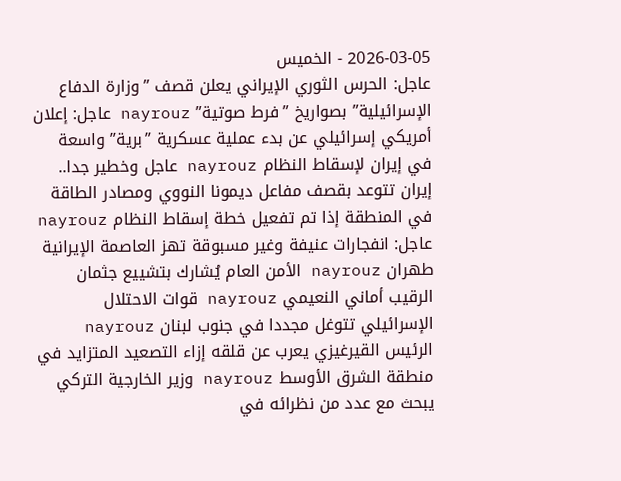2026-03-05 - الخميس
عاجل: الحرس الثوري الإيراني يعلن قصف ”وزارة الدفاع الإسرائيلية” بصواريخ ”فرط صوتية” nayrouz عاجل: إعلان أمريكي إسرائيلي عن بدء عملية عسكرية ”برية” واسعة في إيران لإسقاط النظام nayrouz عاجل وخطير جدا.. إيران تتوعد بقصف مفاعل ديمونا النووي ومصادر الطاقة في المنطقة إذا تم تفعيل خطة إسقاط النظام nayrouz عاجل: انفجارات عنيفة وغير مسبوقة تهز العاصمة الإيرانية طهران nayrouz الأمن العام يُشارك بتشييع جثمان الرقيب أماني النعيمي nayrouz قوات الاحتلال الإسرائيلي تتوغل مجددا في جنوب لبنان nayrouz الرئيس القيرغيزي يعرب عن قلقه إزاء التصعيد المتزايد في منطقة الشرق الأوسط nayrouz وزير الخارجية التركي يبحث مع عدد من نظرائه في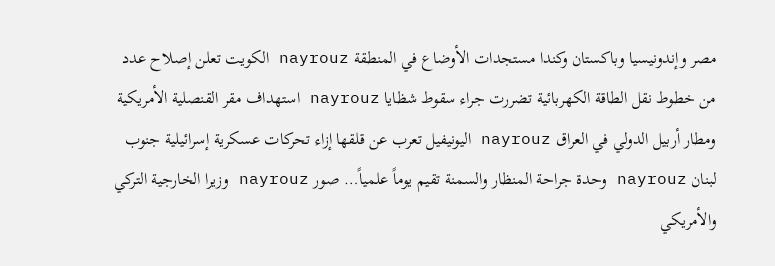مصر وإندونيسيا وباكستان وكندا مستجدات الأوضاع في المنطقة nayrouz الكويت تعلن إصلاح عدد من خطوط نقل الطاقة الكهربائية تضررت جراء سقوط شظايا nayrouz استهداف مقر القنصلية الأمريكية ومطار أربيل الدولي في العراق nayrouz اليونيفيل تعرب عن قلقها إزاء تحركات عسكرية إسرائيلية جنوب لبنان nayrouz وحدة جراحة المنظار والسمنة تقيم يوماً علمياً… صور nayrouz وزيرا الخارجية التركي والأمريكي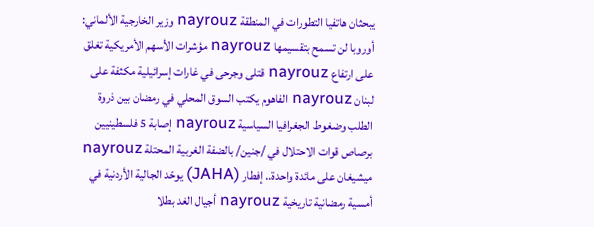يبحثان هاتفيا التطورات في المنطقة nayrouz وزير الخارجية الألماني: أوروبا لن تسمح بتقسيمها nayrouz مؤشرات الأسهم الأمريكية تغلق على ارتفاع nayrouz قتلى وجرحى في غارات إسرائيلية مكثفة على لبنان nayrouz الفاهوم يكتب السوق المحلي في رمضان بين ذروة الطلب وضغوط الجغرافيا السياسية nayrouz إصابة 5 فلسطينيين برصاص قوات الاحتلال في /جنين/ بالضفة الغربية المحتلة nayrouz ميشيغان على مائدة واحدة.. إفطار (JAHA) يوحّد الجالية الأردنية في أمسية رمضانية تاريخية nayrouz أجيال الغد بطلا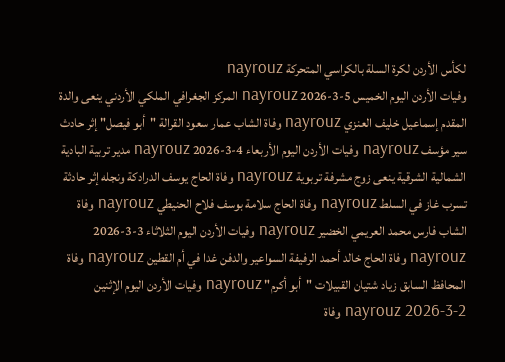لكأس الأردن لكرة السلة بالكراسي المتحركة nayrouz
وفيات الأردن اليوم الخميس 5-3-2026 nayrouz المركز الجغرافي الملكي الأردني ينعى والدة المقدم إسماعيل خليف العنزي nayrouz وفاة الشاب عمار سعود القرالة "أبو فيصل" إثر حادث سير مؤسف nayrouz وفيات الأردن اليوم الأربعاء 4-3-2026 nayrouz مدير تربية البادية الشمالية الشرقية ينعى زوج مشرفة تربوية nayrouz وفاة الحاج يوسف الدرادكة ونجله إثر حادثة تسرب غاز في السلط nayrouz وفاة الحاج سلامة بوسف فلاح الحنيطي nayrouz وفاة الشاب فارس محمد العريمي الخضير nayrouz وفيات الأردن اليوم الثلاثاء 3-3-2026 nayrouz وفاة الحاج خالد أحمد الرفيفة السواعير والدفن غدا في أم القطين nayrouz وفاة المحافظ السابق زياد شتيان القبيلات "أبو أكرم" nayrouz وفيات الأردن اليوم الإثنين 2-3-2026 nayrouz وفاة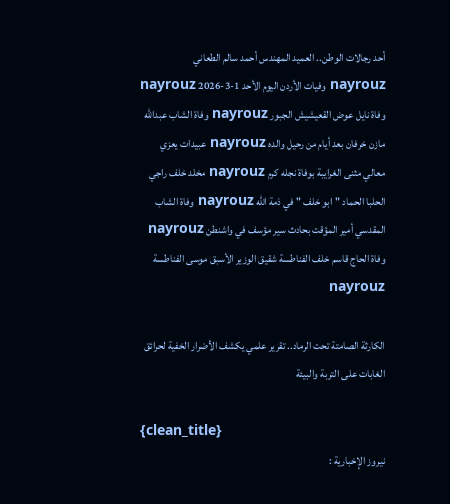أحد رجالات الوطن.. العميد المهندس أحمد سالم الطعاني nayrouz وفيات الأردن اليوم الأحد 1-3-2026 nayrouz وفاة نايل عوض القعيشيش الجبور nayrouz وفاة الشاب عبدالله مازن خرفان بعد أيام من رحيل والده nayrouz عبيدات يعزي معالي مثنى الغرايبة بوفاة نجله كرم nayrouz مخلد خلف راجي الحلبا الحماد "ابو خلف " في ذمة الله nayrouz وفاة الشاب المقدسي أمير المؤقت بحادث سير مؤسف في واشنطن nayrouz وفاة الحاج قاسم خلف الفناطسة شقيق الوزير الأسبق موسى الفناطسة nayrouz

الكارثة الصامتة تحت الرماد.. تقرير علمي يكشف الأضرار الخفية لحرائق الغابات على التربة والبيئة

{clean_title}
نيروز الإخبارية :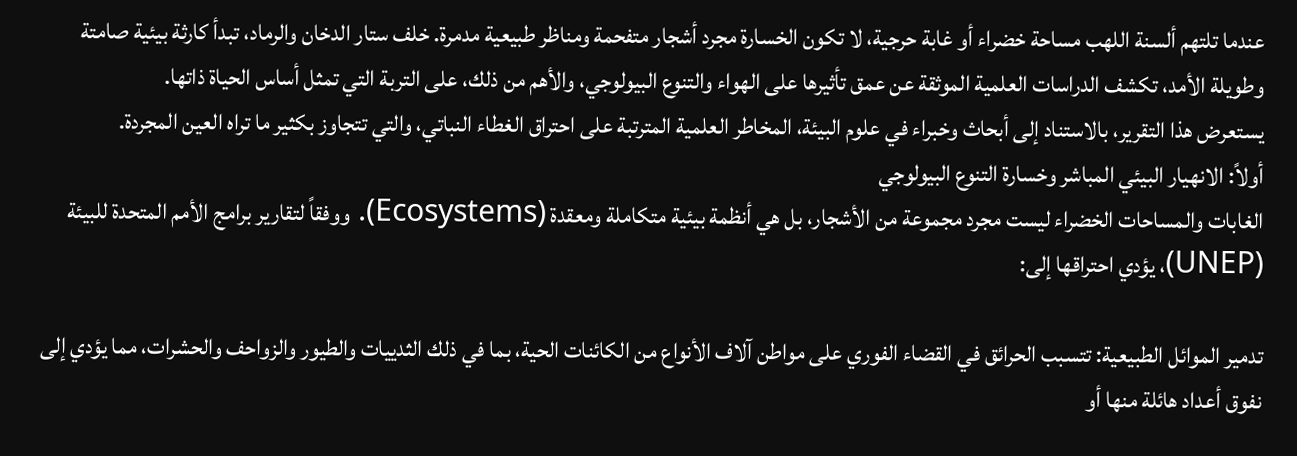عندما تلتهم ألسنة اللهب مساحة خضراء أو غابة حرجية، لا تكون الخسارة مجرد أشجار متفحمة ومناظر طبيعية مدمرة. خلف ستار الدخان والرماد، تبدأ كارثة بيئية صامتة وطويلة الأمد، تكشف الدراسات العلمية الموثقة عن عمق تأثيرها على الهواء والتنوع البيولوجي، والأهم من ذلك، على التربة التي تمثل أساس الحياة ذاتها.
يستعرض هذا التقرير، بالاستناد إلى أبحاث وخبراء في علوم البيئة، المخاطر العلمية المترتبة على احتراق الغطاء النباتي، والتي تتجاوز بكثير ما تراه العين المجردة.
أولاً: الانهيار البيئي المباشر وخسارة التنوع البيولوجي
الغابات والمساحات الخضراء ليست مجرد مجموعة من الأشجار، بل هي أنظمة بيئية متكاملة ومعقدة (Ecosystems). ووفقاً لتقارير برامج الأمم المتحدة للبيئة (UNEP)، يؤدي احتراقها إلى:

تدمير الموائل الطبيعية: تتسبب الحرائق في القضاء الفوري على مواطن آلاف الأنواع من الكائنات الحية، بما في ذلك الثدييات والطيور والزواحف والحشرات، مما يؤدي إلى نفوق أعداد هائلة منها أو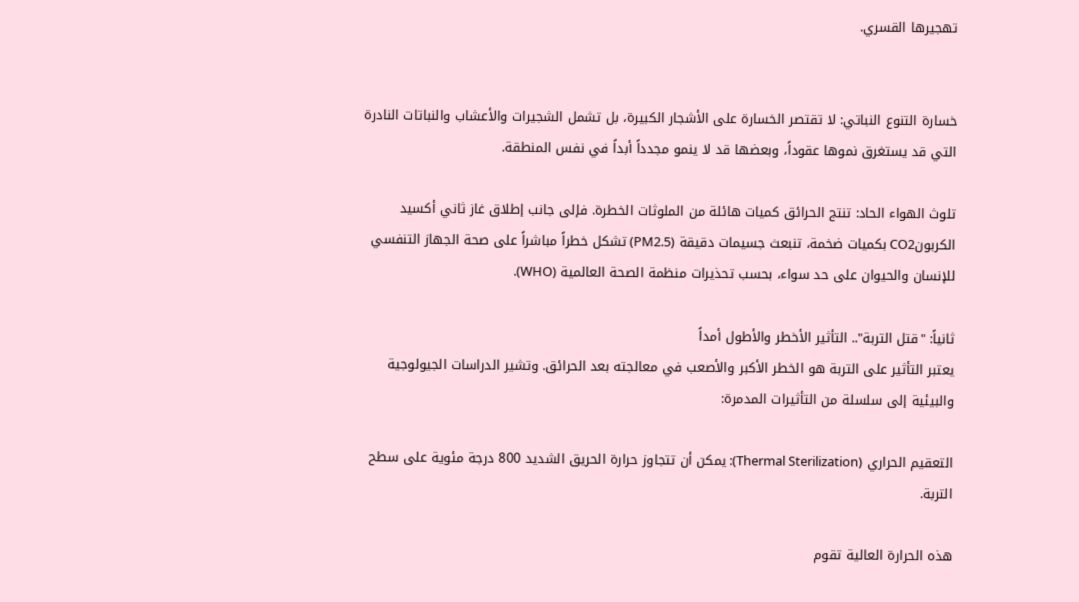تهجيرها القسري.


خسارة التنوع النباتي: لا تقتصر الخسارة على الأشجار الكبيرة، بل تشمل الشجيرات والأعشاب والنباتات النادرة التي قد يستغرق نموها عقوداً، وبعضها قد لا ينمو مجدداً أبداً في نفس المنطقة.

تلوث الهواء الحاد: تنتج الحرائق كميات هائلة من الملوثات الخطرة. فإلى جانب إطلاق غاز ثاني أكسيد الكربونCO2 بكميات ضخمة، تنبعث جسيمات دقيقة (PM2.5) تشكل خطراً مباشراً على صحة الجهاز التنفسي للإنسان والحيوان على حد سواء، بحسب تحذيرات منظمة الصحة العالمية (WHO).

ثانياً: "قتل التربة".. التأثير الأخطر والأطول أمداً
يعتبر التأثير على التربة هو الخطر الأكبر والأصعب في معالجته بعد الحرائق. وتشير الدراسات الجيولوجية والبيئية إلى سلسلة من التأثيرات المدمرة:

التعقيم الحراري (Thermal Sterilization): يمكن أن تتجاوز حرارة الحريق الشديد 800 درجة مئوية على سطح التربة.

هذه الحرارة العالية تقوم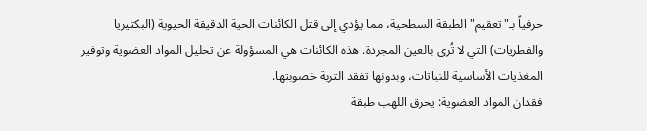حرفياً بـ"تعقيم" الطبقة السطحية، مما يؤدي إلى قتل الكائنات الحية الدقيقة الحيوية (البكتيريا والفطريات) التي لا تُرى بالعين المجردة. هذه الكائنات هي المسؤولة عن تحليل المواد العضوية وتوفير المغذيات الأساسية للنباتات، وبدونها تفقد التربة خصوبتها.
فقدان المواد العضوية: يحرق اللهب طبقة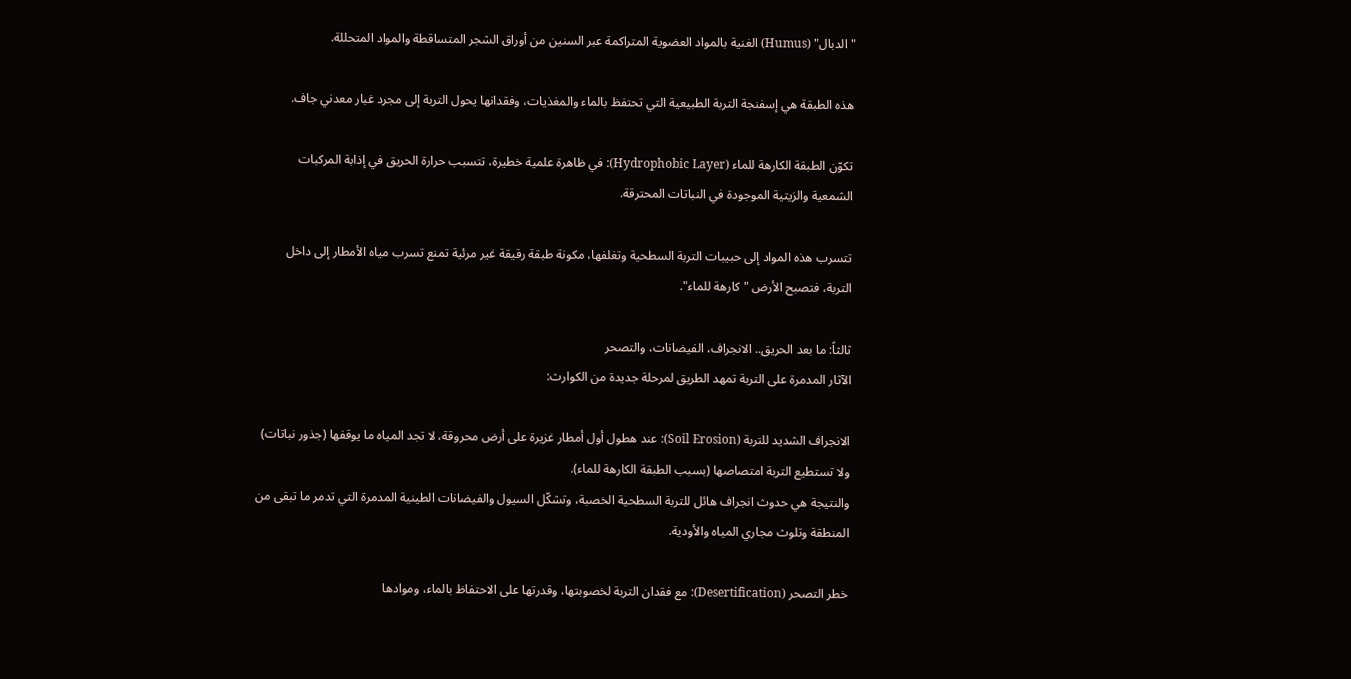"الدبال" (Humus) الغنية بالمواد العضوية المتراكمة عبر السنين من أوراق الشجر المتساقطة والمواد المتحللة.

هذه الطبقة هي إسفنجة التربة الطبيعية التي تحتفظ بالماء والمغذيات، وفقدانها يحول التربة إلى مجرد غبار معدني جاف.

تكوّن الطبقة الكارهة للماء (Hydrophobic Layer): في ظاهرة علمية خطيرة، تتسبب حرارة الحريق في إذابة المركبات الشمعية والزيتية الموجودة في النباتات المحترقة.

تتسرب هذه المواد إلى حبيبات التربة السطحية وتغلفها، مكونة طبقة رقيقة غير مرئية تمنع تسرب مياه الأمطار إلى داخل التربة، فتصبح الأرض "كارهة للماء".

ثالثاً: ما بعد الحريق.. الانجراف، الفيضانات، والتصحر
الآثار المدمرة على التربة تمهد الطريق لمرحلة جديدة من الكوارث:

الانجراف الشديد للتربة (Soil Erosion): عند هطول أول أمطار غزيرة على أرض محروقة، لا تجد المياه ما يوقفها (جذور نباتات) ولا تستطيع التربة امتصاصها (بسبب الطبقة الكارهة للماء).
والنتيجة هي حدوث انجراف هائل للتربة السطحية الخصبة، وتشكّل السيول والفيضانات الطينية المدمرة التي تدمر ما تبقى من المنطقة وتلوث مجاري المياه والأودية.

خطر التصحر (Desertification): مع فقدان التربة لخصوبتها، وقدرتها على الاحتفاظ بالماء، وموادها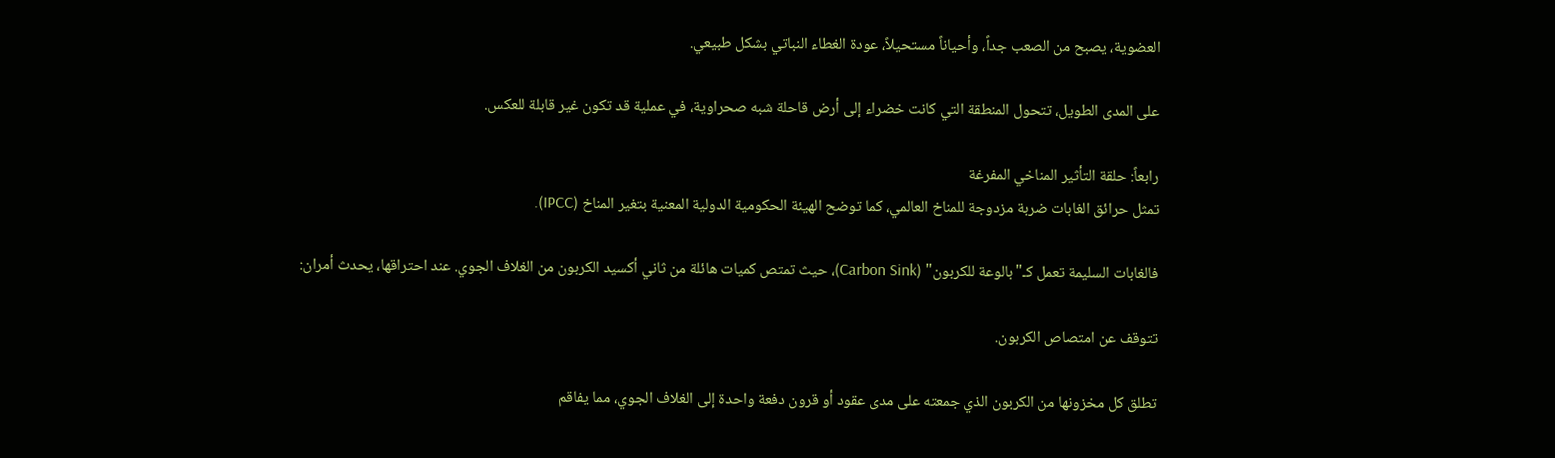العضوية، يصبح من الصعب جداً، وأحياناً مستحيلاً، عودة الغطاء النباتي بشكل طبيعي.

على المدى الطويل، تتحول المنطقة التي كانت خضراء إلى أرض قاحلة شبه صحراوية، في عملية قد تكون غير قابلة للعكس.

رابعاً: حلقة التأثير المناخي المفرغة
تمثل حرائق الغابات ضربة مزدوجة للمناخ العالمي، كما توضح الهيئة الحكومية الدولية المعنية بتغير المناخ (IPCC).

فالغابات السليمة تعمل كـ"بالوعة للكربون" (Carbon Sink)، حيث تمتص كميات هائلة من ثاني أكسيد الكربون من الغلاف الجوي. عند احتراقها، يحدث أمران:

تتوقف عن امتصاص الكربون.

تطلق كل مخزونها من الكربون الذي جمعته على مدى عقود أو قرون دفعة واحدة إلى الغلاف الجوي، مما يفاقم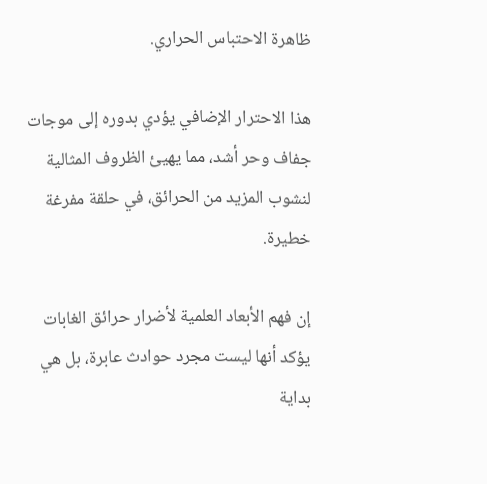ظاهرة الاحتباس الحراري.

هذا الاحترار الإضافي يؤدي بدوره إلى موجات جفاف وحر أشد، مما يهيئ الظروف المثالية لنشوب المزيد من الحرائق، في حلقة مفرغة خطيرة.

إن فهم الأبعاد العلمية لأضرار حرائق الغابات يؤكد أنها ليست مجرد حوادث عابرة، بل هي بداية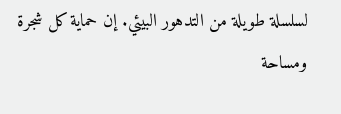لسلسلة طويلة من التدهور البيئي. إن حماية كل شجرة ومساحة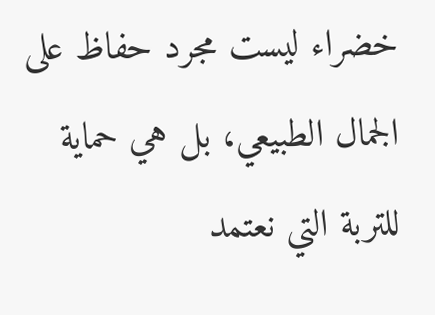خضراء ليست مجرد حفاظ على الجمال الطبيعي، بل هي حماية للتربة التي نعتمد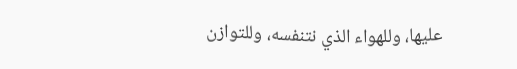عليها، وللهواء الذي نتنفسه، وللتوازن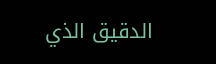الدقيق الذي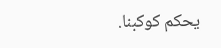يحكم كوكبنا.